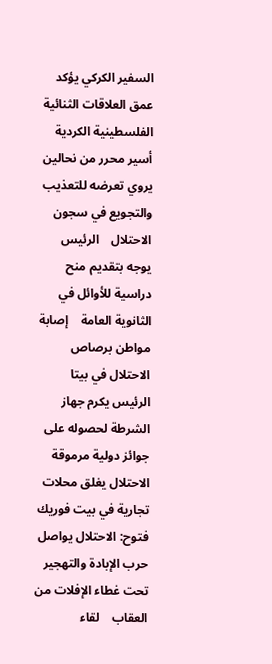السفير الكركي يؤكد عمق العلاقات الثنائية الفلسطينية الكردية    أسير محرر من نحالين يروي تعرضه للتعذيب والتجويع في سجون الاحتلال    الرئيس يوجه بتقديم منح دراسية للأوائل في الثانوية العامة    إصابة مواطن برصاص الاحتلال في بيتا    الرئيس يكرم جهاز الشرطة لحصوله على جوائز دولية مرموقة    الاحتلال يغلق محلات تجارية في بيت فوريك    فتوح: الاحتلال يواصل حرب الإبادة والتهجير تحت غطاء الإفلات من العقاب    لقاء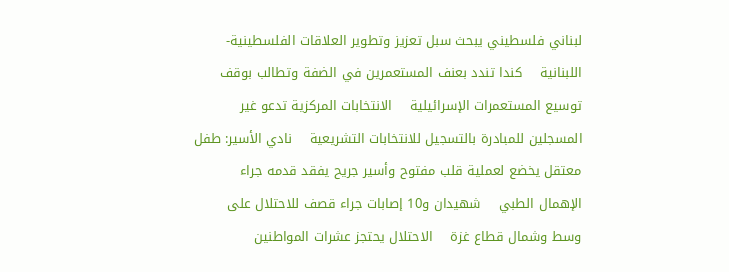لبناني فلسطيني يبحث سبل تعزيز وتطوير العلاقات الفلسطينية-اللبنانية    كندا تندد بعنف المستعمرين في الضفة وتطالب بوقف توسيع المستعمرات الإسرائيلية    الانتخابات المركزية تدعو غير المسجلين للمبادرة بالتسجيل للانتخابات التشريعية    نادي الأسير: طفل معتقل يخضع لعملية قلب مفتوح وأسير جريح يفقد قدمه جراء الإهمال الطبي    شهيدان و10 إصابات جراء قصف للاحتلال على وسط وشمال قطاع غزة    الاحتلال يحتجز عشرات المواطنين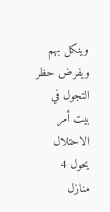وينكل بهم ويفرض حظر التجول في بيت أمر    الاحتلال يحول 4 منازل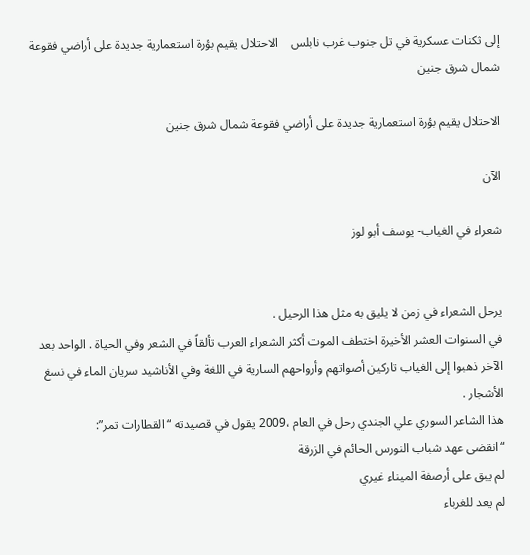إلى ثكنات عسكرية في تل جنوب غرب نابلس    الاحتلال يقيم بؤرة استعمارية جديدة على أراضي فقوعة شمال شرق جنين

الاحتلال يقيم بؤرة استعمارية جديدة على أراضي فقوعة شمال شرق جنين

الآن

شعراء في الغياب- يوسف أبو لوز


يرحل الشعراء في زمن لا يليق به مثل هذا الرحيل .
في السنوات العشر الأخيرة اختطف الموت أكثر الشعراء العرب تألقاً في الشعر وفي الحياة . الواحد بعد الآخر ذهبوا إلى الغياب تاركين أصواتهم وأرواحهم السارية في اللغة وفي الأناشيد سريان الماء في نسغ الأشجار .
هذا الشاعر السوري علي الجندي رحل في العام ،2009 يقول في قصيدته “القطارات تمر”:
“انقضى عهد شباب النورس الحائم في الزرقة
لم يبق على أرصفة الميناء غيري
لم يعد للغرباء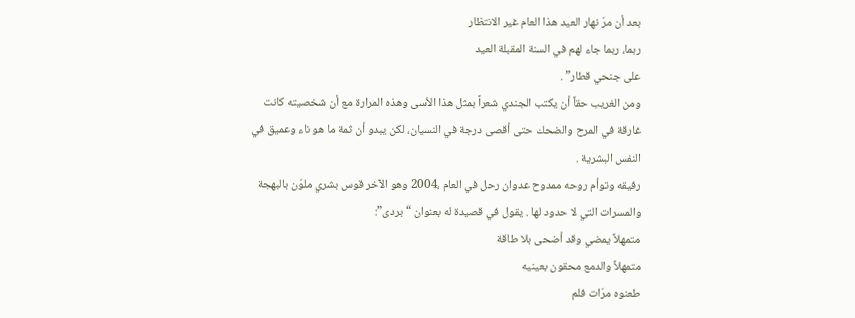بعد أن مرّ نهار العيد هذا العام غير الانتظار
ربما، ربما جاء لهم في السنة المقبلة العيد
على جنحي قطار” .
ومن الغريب حقاً أن يكتب الجندي شعراً بمثل هذا الأسى وهذه المرارة مع أن شخصيته كانت غارقة في المرح والضحك حتى أقصى درجة في النسيان، لكن يبدو أن ثمة ما هو ناء وعميق في النفس البشرية .
رفيقه وتوأم روحه ممدوح عدوان رحل في العام ،2004 وهو الآخر قوس بشري ملوّن بالبهجة والمسرات التي لا حدود لها . يقول في قصيدة له بعنوان “بردى”:
متمهلاً يمضي وقد أضحى بلا طاقة
متمهلاً والدمع محقون بعينيه
طعنوه مرّات فلم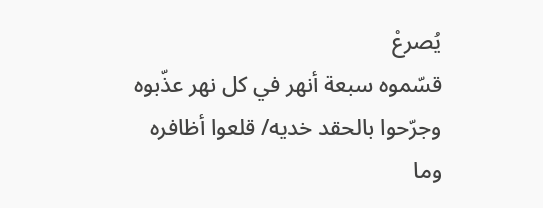يُصرعْ
قسّموه سبعة أنهر في كل نهر عذّبوه
وجرّحوا بالحقد خديه/ قلعوا أظافره
وما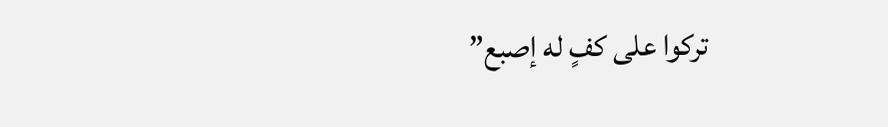تركوا على كفٍ له إصبع”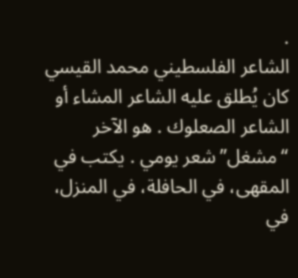.
الشاعر الفلسطيني محمد القيسي كان يُطلق عليه الشاعر المشاء أو الشاعر الصعلوك . هو الآخر “مشغل” شعر يومي . يكتب في المقهى، في الحافلة، في المنزل، في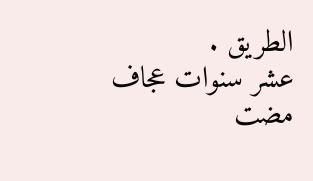الطريق .
عشر سنوات عجاف مضت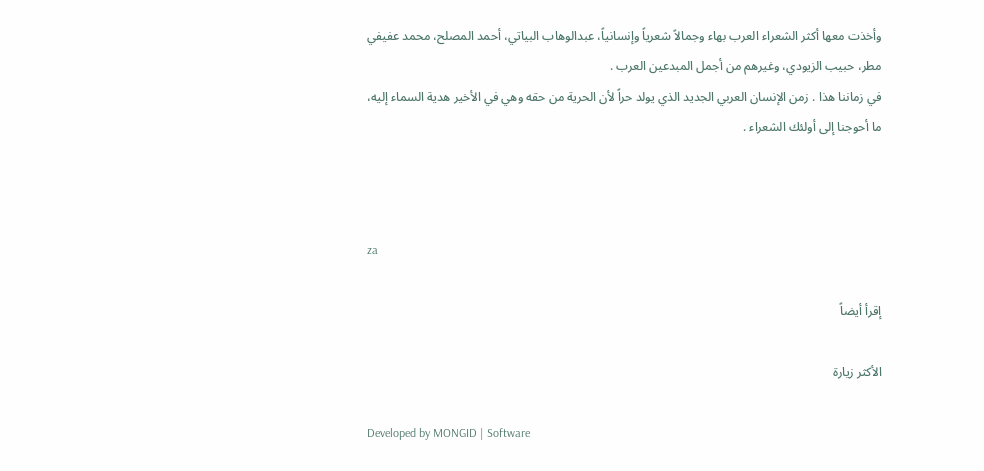وأخذت معها أكثر الشعراء العرب بهاء وجمالاً شعرياً وإنسانياً، عبدالوهاب البياتي، أحمد المصلح، محمد عفيفي مطر، حبيب الزيودي، وغيرهم من أجمل المبدعين العرب .
في زماننا هذا . زمن الإنسان العربي الجديد الذي يولد حراً لأن الحرية من حقه وهي في الأخير هدية السماء إليه، ما أحوجنا إلى أولئك الشعراء .



za

إقرأ أيضاً

الأكثر زيارة

Developed by MONGID | Software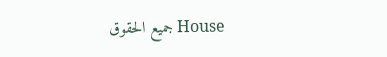House جميع الحقوق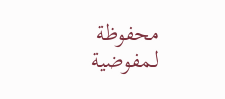محفوظة لـمفوضية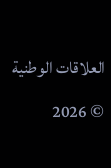العلاقات الوطنية © 2026